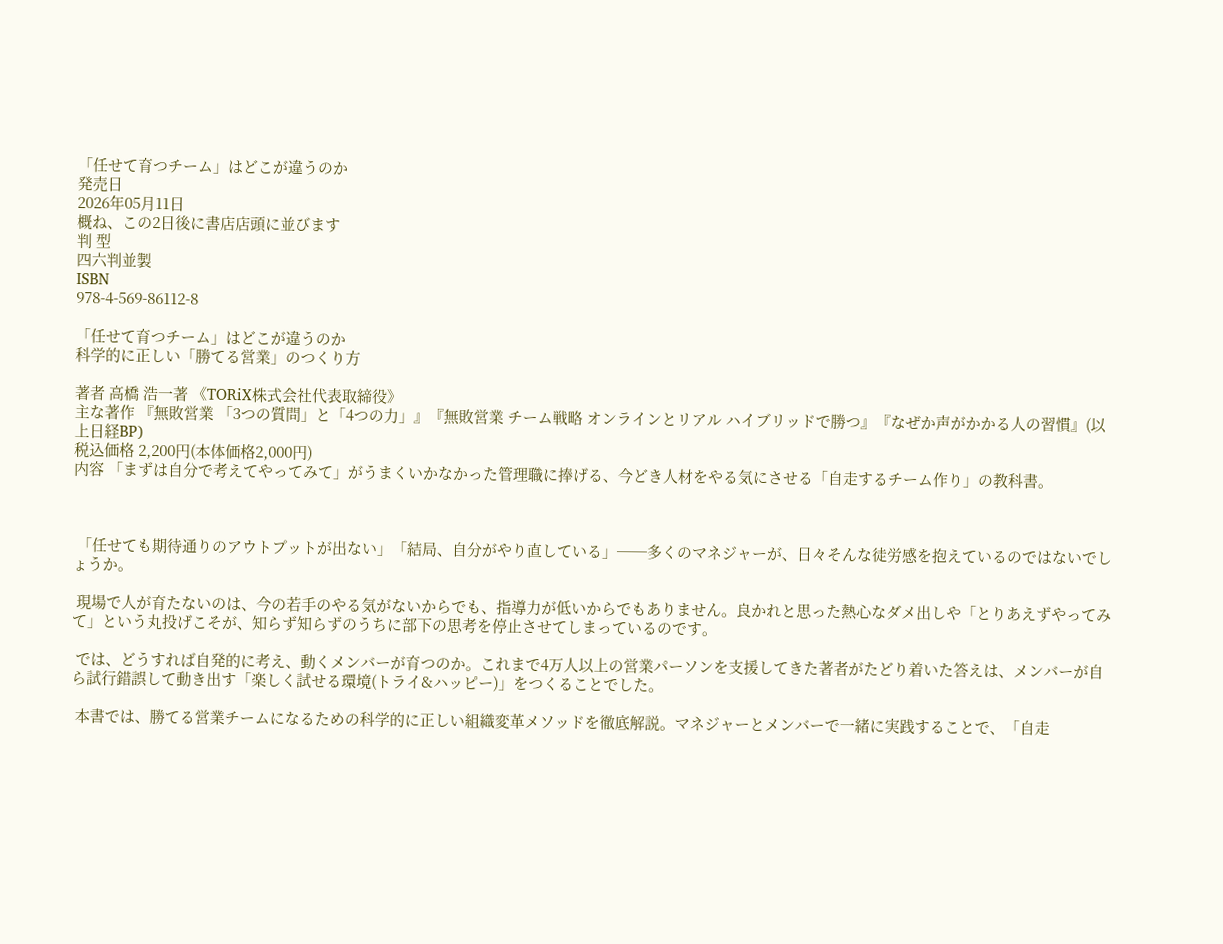「任せて育つチーム」はどこが違うのか
発売日
2026年05月11日
概ね、この2日後に書店店頭に並びます
判 型
四六判並製
ISBN
978-4-569-86112-8

「任せて育つチーム」はどこが違うのか
科学的に正しい「勝てる営業」のつくり方

著者 高橋 浩一著 《TORiX株式会社代表取締役》
主な著作 『無敗営業 「3つの質問」と「4つの力」』『無敗営業 チーム戦略 オンラインとリアル ハイブリッドで勝つ』『なぜか声がかかる人の習慣』(以上日経BP)
税込価格 2,200円(本体価格2,000円)
内容 「まずは自分で考えてやってみて」がうまくいかなかった管理職に捧げる、今どき人材をやる気にさせる「自走するチーム作り」の教科書。



 「任せても期待通りのアウトプットが出ない」「結局、自分がやり直している」──多くのマネジャーが、日々そんな徒労感を抱えているのではないでしょうか。

 現場で人が育たないのは、今の若手のやる気がないからでも、指導力が低いからでもありません。良かれと思った熱心なダメ出しや「とりあえずやってみて」という丸投げこそが、知らず知らずのうちに部下の思考を停止させてしまっているのです。

 では、どうすれば自発的に考え、動くメンバーが育つのか。これまで4万人以上の営業パーソンを支援してきた著者がたどり着いた答えは、メンバーが自ら試行錯誤して動き出す「楽しく試せる環境(トライ&ハッピー)」をつくることでした。

 本書では、勝てる営業チームになるための科学的に正しい組織変革メソッドを徹底解説。マネジャーとメンバーで一緒に実践することで、「自走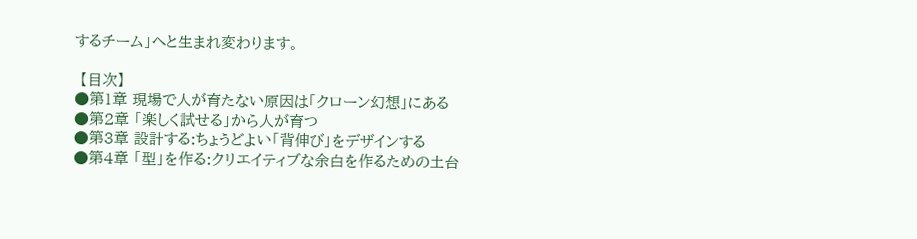するチーム」へと生まれ変わります。

 【目次】
●第1章 現場で人が育たない原因は「クローン幻想」にある
●第2章 「楽しく試せる」から人が育つ
●第3章 設計する:ちょうどよい「背伸び」をデザインする
●第4章 「型」を作る:クリエイティブな余白を作るための土台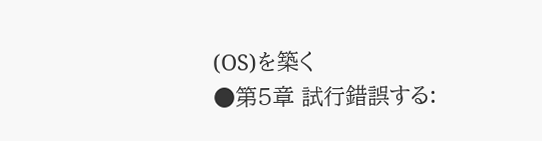(OS)を築く
●第5章 試行錯誤する: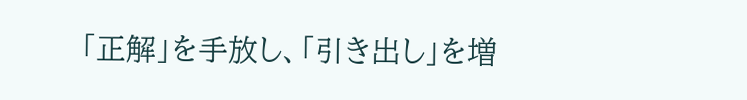「正解」を手放し、「引き出し」を増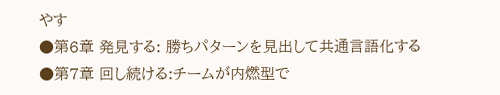やす
●第6章 発見する: 勝ちパターンを見出して共通言語化する
●第7章 回し続ける:チームが内燃型で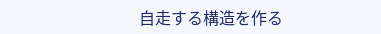自走する構造を作る